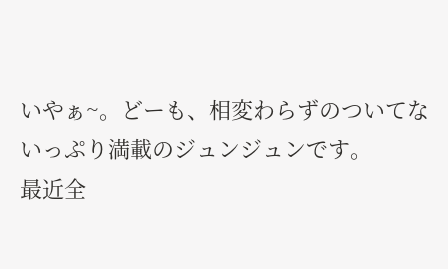いやぁ~。どーも、相変わらずのついてないっぷり満載のジュンジュンです。
最近全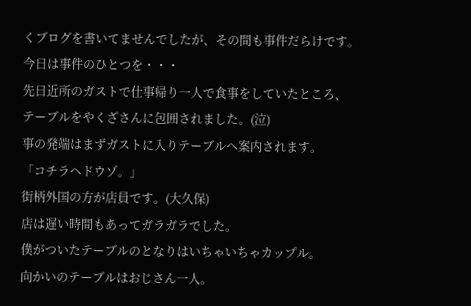くブログを書いてませんでしたが、その間も事件だらけです。
今日は事件のひとつを・・・
先日近所のガストで仕事帰り一人で食事をしていたところ、
テーブルをやくざさんに包囲されました。(泣)
事の発端はまずガストに入りテーブルへ案内されます。
「コチラヘドウゾ。」
街柄外国の方が店員です。(大久保)
店は遅い時間もあってガラガラでした。
僕がついたテーブルのとなりはいちゃいちゃカップル。
向かいのテーブルはおじさん一人。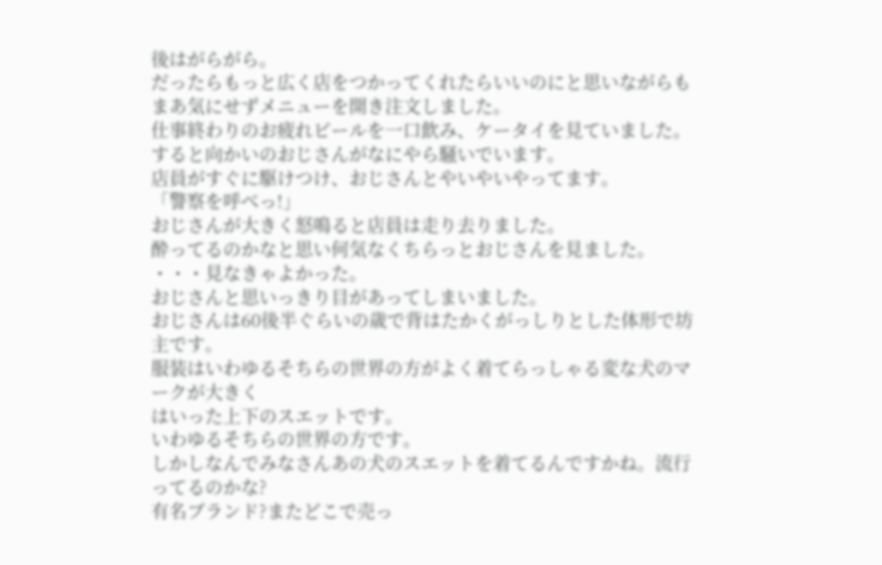後はがらがら。
だったらもっと広く店をつかってくれたらいいのにと思いながらも
まあ気にせずメニューを開き注文しました。
仕事終わりのお疲れビールを一口飲み、ケータイを見ていました。
すると向かいのおじさんがなにやら騒いでいます。
店員がすぐに駆けつけ、おじさんとやいやいやってます。
「警察を呼べっ!」
おじさんが大きく怒鳴ると店員は走り去りました。
酔ってるのかなと思い何気なくちらっとおじさんを見ました。
・・・見なきゃよかった。
おじさんと思いっきり目があってしまいました。
おじさんは60後半ぐらいの歳で背はたかくがっしりとした体形で坊主です。
服装はいわゆるそちらの世界の方がよく着てらっしゃる変な犬のマークが大きく
はいった上下のスエットです。
いわゆるそちらの世界の方です。
しかしなんでみなさんあの犬のスエットを着てるんですかね。流行ってるのかな?
有名ブランド?またどこで売っ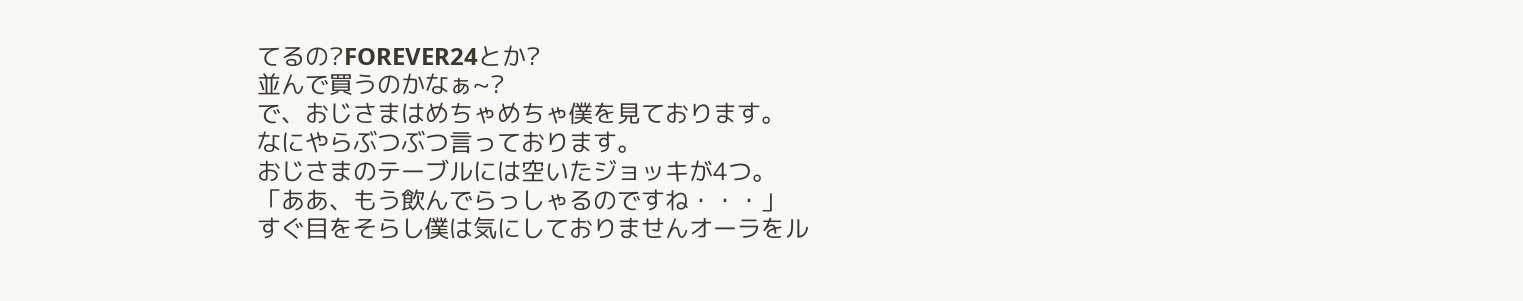てるの?FOREVER24とか?
並んで買うのかなぁ~?
で、おじさまはめちゃめちゃ僕を見ております。
なにやらぶつぶつ言っております。
おじさまのテーブルには空いたジョッキが4つ。
「ああ、もう飲んでらっしゃるのですね・・・」
すぐ目をそらし僕は気にしておりませんオーラをル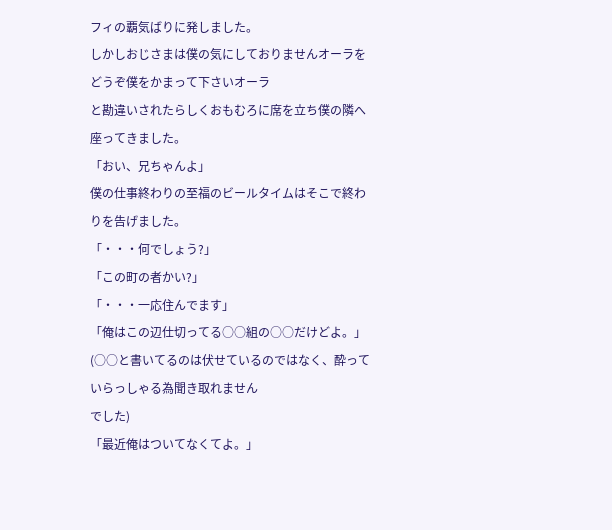フィの覇気ばりに発しました。
しかしおじさまは僕の気にしておりませんオーラをどうぞ僕をかまって下さいオーラ
と勘違いされたらしくおもむろに席を立ち僕の隣へ座ってきました。
「おい、兄ちゃんよ」
僕の仕事終わりの至福のビールタイムはそこで終わりを告げました。
「・・・何でしょう?」
「この町の者かい?」
「・・・一応住んでます」
「俺はこの辺仕切ってる○○組の○○だけどよ。」
(○○と書いてるのは伏せているのではなく、酔っていらっしゃる為聞き取れません
でした)
「最近俺はついてなくてよ。」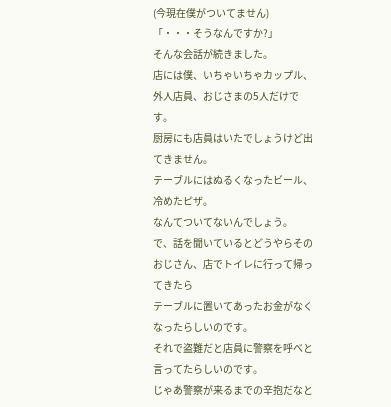(今現在僕がついてません)
「・・・そうなんですか?」
そんな会話が続きました。
店には僕、いちゃいちゃカップル、外人店員、おじさまの5人だけです。
厨房にも店員はいたでしょうけど出てきません。
テーブルにはぬるくなったビール、冷めたピザ。
なんてついてないんでしょう。
で、話を聞いているとどうやらそのおじさん、店でトイレに行って帰ってきたら
テーブルに置いてあったお金がなくなったらしいのです。
それで盗難だと店員に警察を呼べと言ってたらしいのです。
じゃあ警察が来るまでの辛抱だなと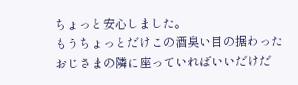ちょっと安心しました。
もうちょっとだけこの酒臭い目の据わったおじさまの隣に座っていればいいだけだ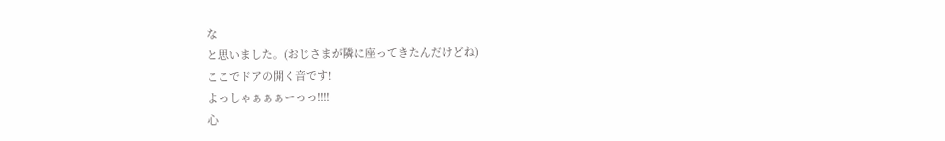な
と思いました。(おじさまが隣に座ってきたんだけどね)
ここでドアの開く音です!
よっしゃぁぁぁーっっ!!!!
心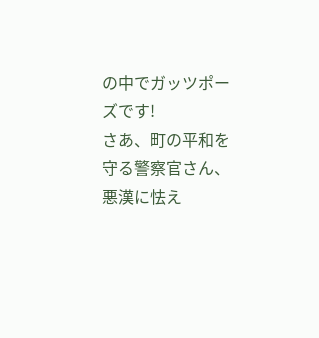の中でガッツポーズです!
さあ、町の平和を守る警察官さん、悪漢に怯え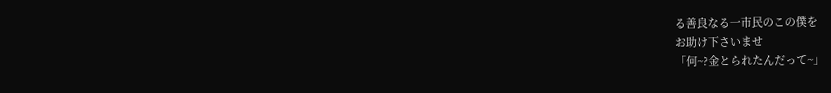る善良なる一市民のこの僕を
お助け下さいませ
「何~?金とられたんだって~」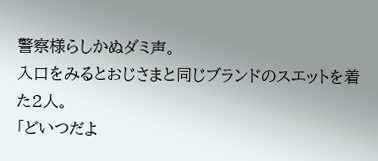警察様らしかぬダミ声。
入口をみるとおじさまと同じブランドのスエットを着た2人。
「どいつだよ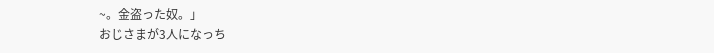~。金盗った奴。」
おじさまが3人になっち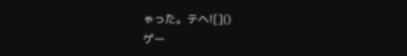ゃった。テヘ![]()
ゲー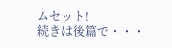ムセット!
続きは後篇で・・・